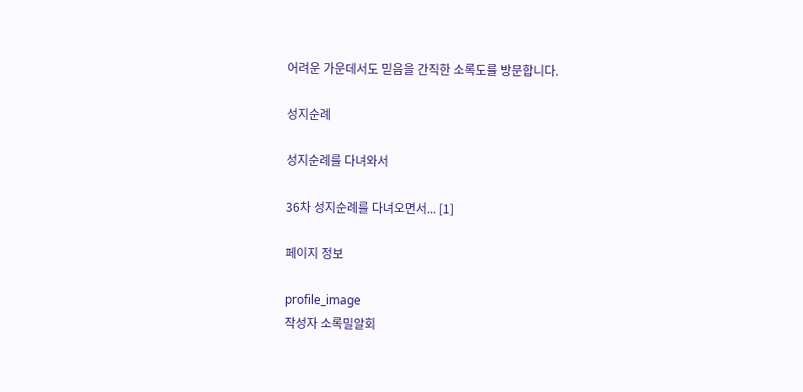어려운 가운데서도 믿음을 간직한 소록도를 방문합니다.

성지순례

성지순례를 다녀와서

36차 성지순례를 다녀오면서... [1]

페이지 정보

profile_image
작성자 소록밀알회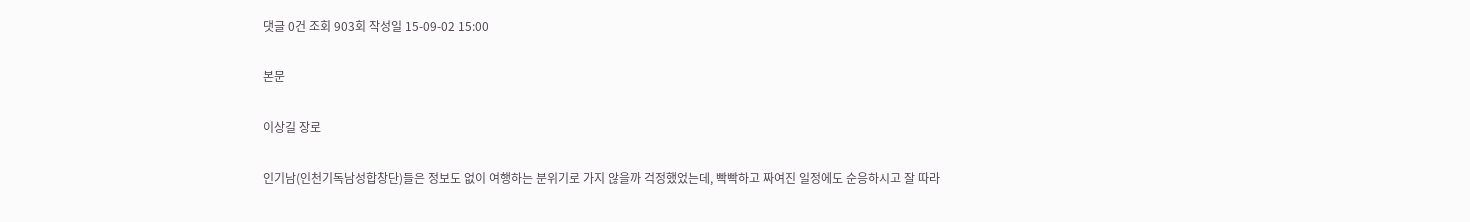댓글 0건 조회 903회 작성일 15-09-02 15:00

본문

이상길 장로

인기남(인천기독남성합창단)들은 정보도 없이 여행하는 분위기로 가지 않을까 걱정했었는데, 빡빡하고 짜여진 일정에도 순응하시고 잘 따라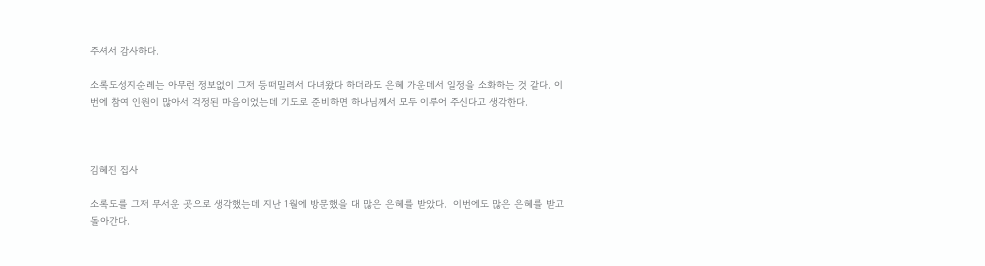주셔서 감사하다.

소록도성지순례는 아무런 정보없이 그저 등떠밀려서 다녀왔다 하더라도 은혜 가운데서 일정을 소화하는 것 같다. 이번에 참여 인원이 많아서 걱정된 마음이었는데 기도로 준비하면 하나님께서 모두 이루어 주신다고 생각한다.



김혜진 집사

소록도를 그저 무서운 곳으로 생각했는데 지난 1월에 방문했을 대 많은 은혜를 받았다.  이번에도 많은 은혜를 받고 돌아간다.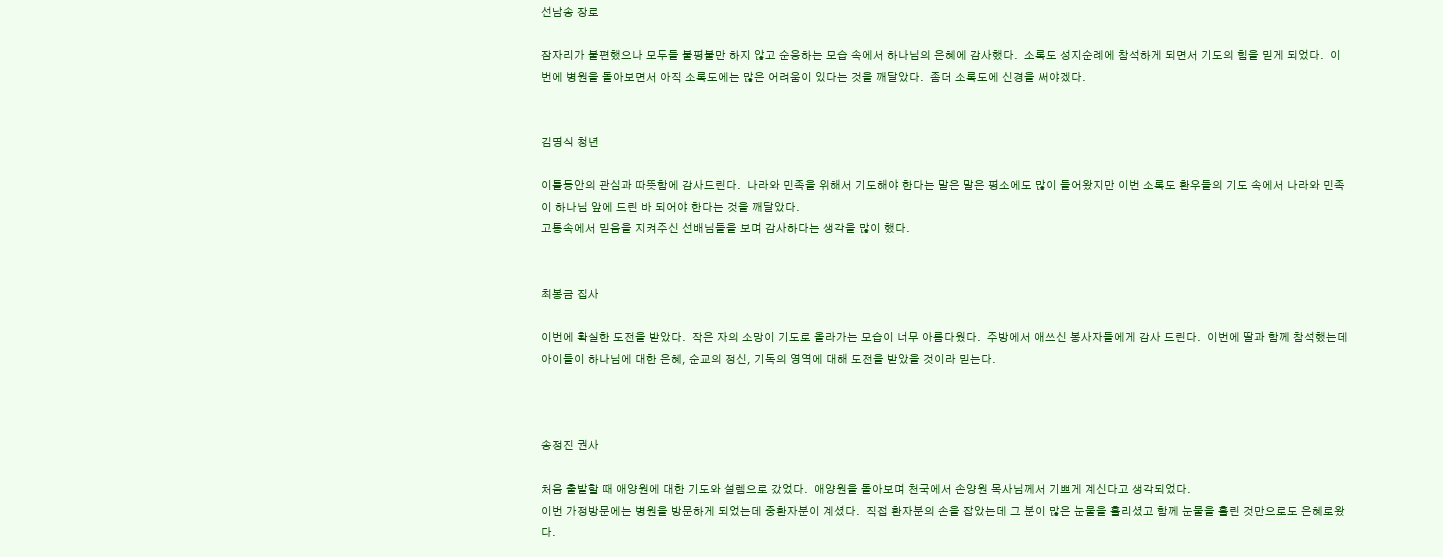선남송 장로

잠자리가 불편했으나 모두들 불평불만 하지 않고 순응하는 모습 속에서 하나님의 은혜에 감사했다.  소록도 성지순례에 참석하게 되면서 기도의 힘을 믿게 되었다.  이번에 병원을 돌아보면서 아직 소록도에는 많은 어려움이 있다는 것을 깨달았다.  좀더 소록도에 신경을 써야겠다.


김명식 청년

이틀동안의 관심과 따뜻함에 감사드린다.  나라와 민족을 위해서 기도해야 한다는 말은 말은 평소에도 많이 들어왔지만 이번 소록도 환우들의 기도 속에서 나라와 민족이 하나님 앞에 드린 바 되어야 한다는 것을 깨달았다.
고통속에서 믿음을 지켜주신 선배님들을 보며 감사하다는 생각을 많이 했다.


최봉금 집사

이번에 확실한 도전을 받았다.  작은 자의 소망이 기도로 올라가는 모습이 너무 아름다웠다.  주방에서 애쓰신 봉사자들에게 감사 드린다.  이번에 딸과 함께 참석했는데 아이들이 하나님에 대한 은혜, 순교의 정신, 기독의 영역에 대해 도전을 받았을 것이라 믿는다.



송정진 권사

처음 출발할 때 애양원에 대한 기도와 설렘으로 갔었다.  애양원을 돌아보며 천국에서 손양원 목사님께서 기쁘게 계신다고 생각되었다.
이번 가정방문에는 병원을 방문하게 되었는데 중환자분이 계셨다.  직접 환자분의 손을 잡았는데 그 분이 많은 눈물을 흘리셨고 함께 눈물을 흘린 것만으로도 은혜로왔다.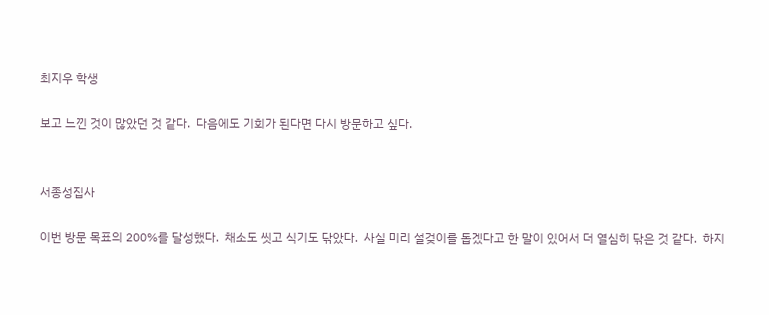최지우 학생

보고 느낀 것이 많았던 것 같다.  다음에도 기회가 된다면 다시 방문하고 싶다.


서종성집사

이번 방문 목표의 200%를 달성했다.  채소도 씻고 식기도 닦았다.  사실 미리 설겆이를 돕겠다고 한 말이 있어서 더 열심히 닦은 것 같다.  하지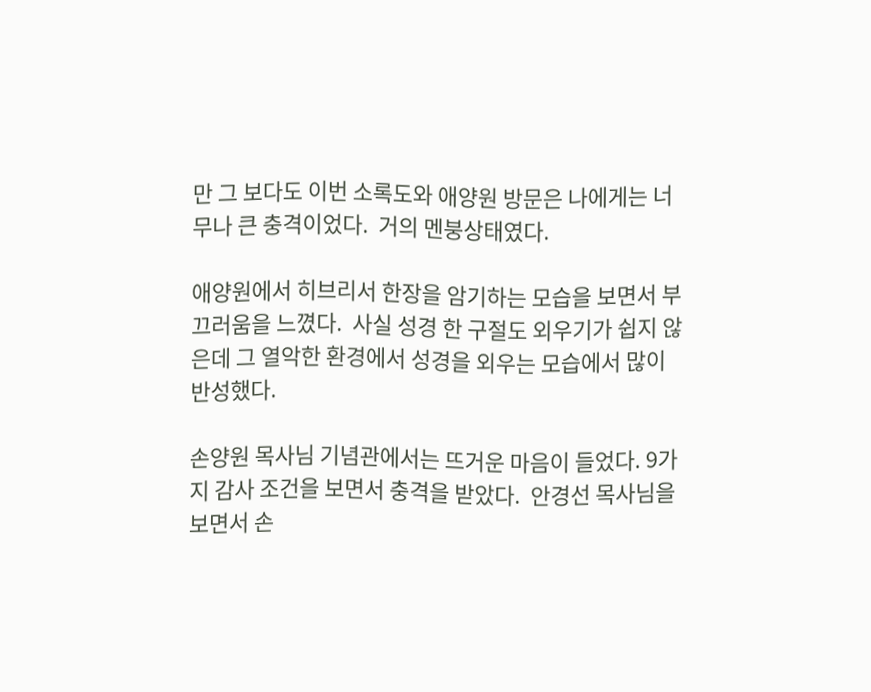만 그 보다도 이번 소록도와 애양원 방문은 나에게는 너무나 큰 충격이었다.  거의 멘붕상태였다.

애양원에서 히브리서 한장을 암기하는 모습을 보면서 부끄러움을 느꼈다.  사실 성경 한 구절도 외우기가 쉽지 않은데 그 열악한 환경에서 성경을 외우는 모습에서 많이 반성했다.

손양원 목사님 기념관에서는 뜨거운 마음이 들었다. 9가지 감사 조건을 보면서 충격을 받았다.  안경선 목사님을 보면서 손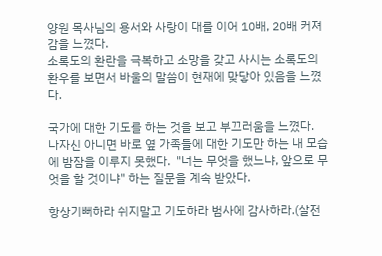양원 목사님의 용서와 사랑이 대를 이어 10배, 20배 커져감을 느꼈다.
소록도의 환란을 극복하고 소망을 갖고 사시는 소록도의 환우를 보면서 바울의 말씀이 현재에 맞닿아 있음을 느꼈다.

국가에 대한 기도를 하는 것을 보고 부끄러움을 느꼈다.  나자신 아니면 바로 옆 가족들에 대한 기도만 하는 내 모습에 밤잠을 이루지 못했다.  "너는 무엇을 했느냐, 앞으로 무엇을 할 것이냐" 하는 질문을 계속 받았다.

항상기뻐하라 쉬지말고 기도하라 범사에 감사하라.(살전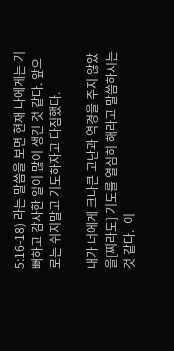5:16-18) 라는 말씀을 보면 현재 나에게는 기뻐하고 감사한 일이 많이 생긴 것 같다. 앞으로는 쉬지말고 기도하자고 다짐했다.

내가 너에게 크나큰 고난과 역경을 주지 않았을[찌라도] 기도를 열심히 해라고 말씀하시는 것 같다.  이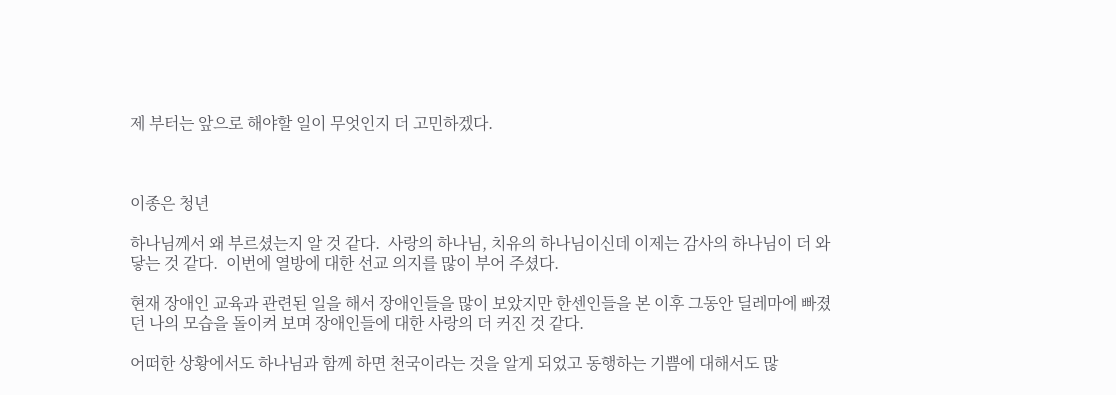제 부터는 앞으로 해야할 일이 무엇인지 더 고민하겠다.



이종은 청년

하나님께서 왜 부르셨는지 알 것 같다.  사랑의 하나님, 치유의 하나님이신데 이제는 감사의 하나님이 더 와 닿는 것 같다.  이번에 열방에 대한 선교 의지를 많이 부어 주셨다.

현재 장애인 교육과 관련된 일을 해서 장애인들을 많이 보았지만 한센인들을 본 이후 그동안 딜레마에 빠졌던 나의 모습을 돌이켜 보며 장애인들에 대한 사랑의 더 커진 것 같다.

어떠한 상황에서도 하나님과 함께 하면 천국이라는 것을 알게 되었고 동행하는 기쁨에 대해서도 많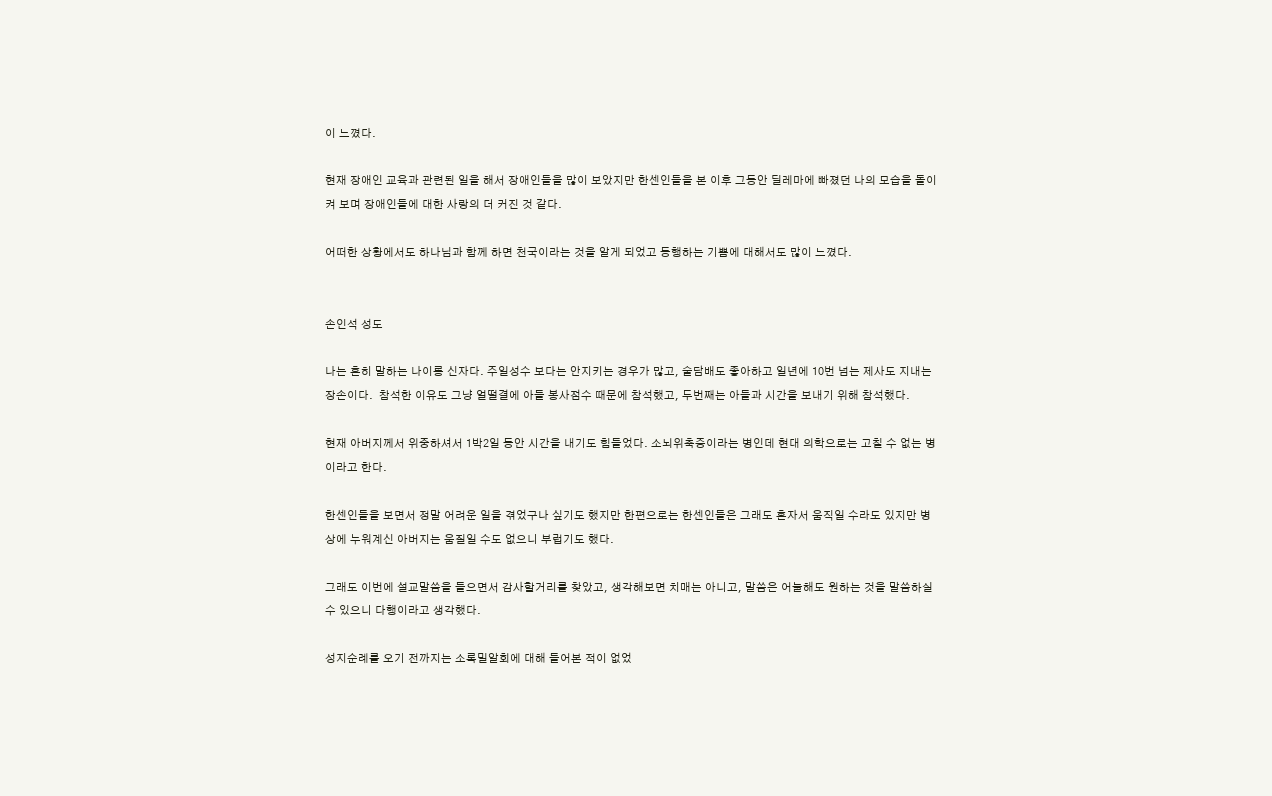이 느꼈다.

현재 장애인 교육과 관련된 일을 해서 장애인들을 많이 보았지만 한센인들을 본 이후 그동안 딜레마에 빠졌던 나의 모습을 돌이켜 보며 장애인들에 대한 사랑의 더 커진 것 같다.

어떠한 상황에서도 하나님과 함께 하면 천국이라는 것을 알게 되었고 동행하는 기쁨에 대해서도 많이 느꼈다.


손인석 성도

나는 흔히 말하는 나이롱 신자다. 주일성수 보다는 안지키는 경우가 많고, 술담배도 좋아하고 일년에 10번 넘는 제사도 지내는 장손이다.  참석한 이유도 그냥 얼떨결에 아들 봉사점수 때문에 참석했고, 두번째는 아들과 시간을 보내기 위해 참석했다.

현재 아버지께서 위중하셔서 1박2일 동안 시간을 내기도 힘들었다. 소뇌위축증이라는 병인데 현대 의학으로는 고칠 수 없는 병이라고 한다.

한센인들을 보면서 정말 어려운 일을 겪었구나 싶기도 했지만 한편으로는 한센인들은 그래도 혼자서 움직일 수라도 있지만 병상에 누워계신 아버지는 움질일 수도 없으니 부럽기도 했다.

그래도 이번에 설교말씀을 들으면서 감사할거리를 찾았고, 생각해보면 치매는 아니고, 말씀은 어눌해도 원하는 것을 말씀하실 수 있으니 다행이라고 생각했다.

성지순례를 오기 전까지는 소록밀알회에 대해 들어본 적이 없었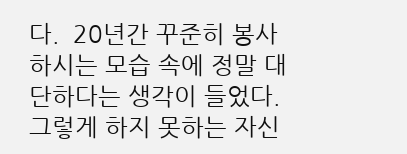다.  20년간 꾸준히 봉사하시는 모습 속에 정말 대단하다는 생각이 들었다.  그렇게 하지 못하는 자신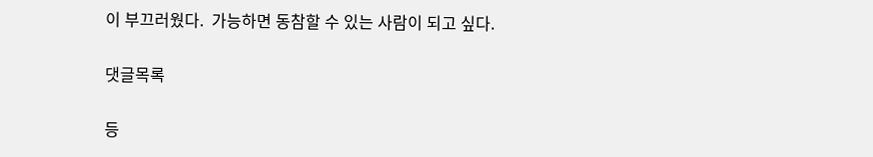이 부끄러웠다.  가능하면 동참할 수 있는 사람이 되고 싶다.

댓글목록

등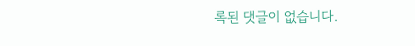록된 댓글이 없습니다.